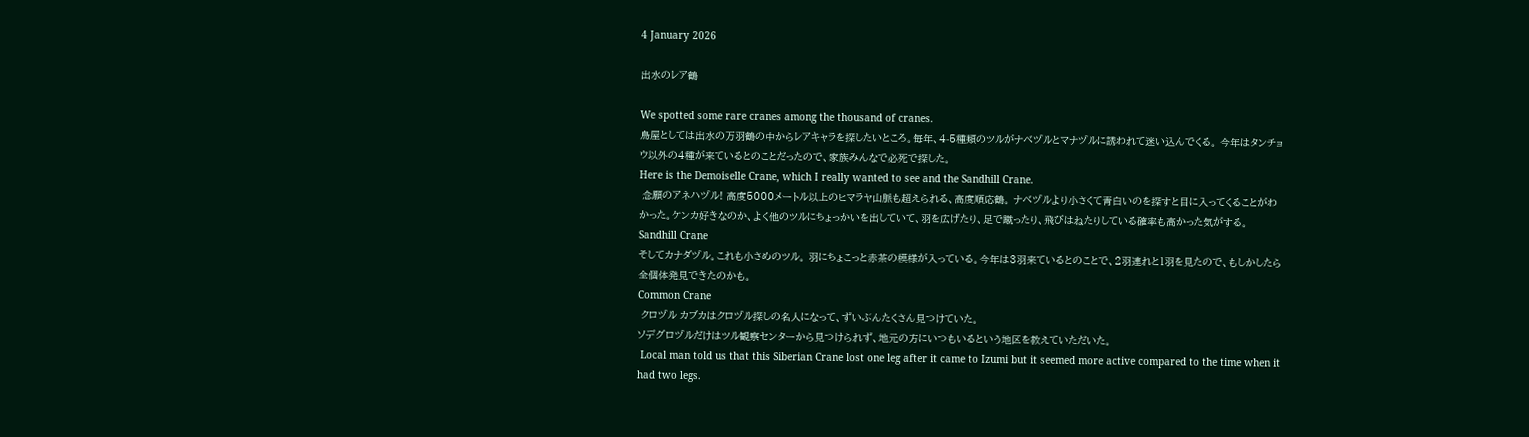4 January 2026

出水のレア鶴

We spotted some rare cranes among the thousand of cranes.
鳥屋としては出水の万羽鶴の中からレアキャラを探したいところ。毎年、4-5種類のツルがナベヅルとマナヅルに誘われて迷い込んでくる。 今年はタンチョウ以外の4種が来ているとのことだったので、家族みんなで必死で探した。
Here is the Demoiselle Crane, which I really wanted to see and the Sandhill Crane.
 念願のアネハヅル! 高度5000メートル以上のヒマラヤ山脈も超えられる、高度順応鶴。 ナベヅルより小さくて青白いのを探すと目に入ってくることがわかった。ケンカ好きなのか、よく他のツルにちょっかいを出していて、羽を広げたり、足で蹴ったり、飛びはねたりしている確率も高かった気がする。
Sandhill Crane
そしてカナダヅル。これも小さめのツル。 羽にちょこっと赤茶の模様が入っている。今年は3羽来ているとのことで、2羽連れと1羽を見たので、もしかしたら全個体発見できたのかも。
Common Crane
 クロヅル カブカはクロヅル探しの名人になって、ずいぶんたくさん見つけていた。
ソデグロヅルだけはツル観察センターから見つけられず、地元の方にいつもいるという地区を教えていただいた。
 Local man told us that this Siberian Crane lost one leg after it came to Izumi but it seemed more active compared to the time when it had two legs.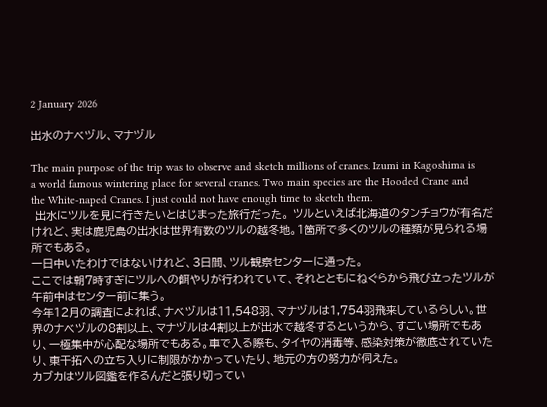2 January 2026

出水のナベヅル、マナヅル

The main purpose of the trip was to observe and sketch millions of cranes. Izumi in Kagoshima is a world famous wintering place for several cranes. Two main species are the Hooded Crane and the White-naped Cranes. I just could not have enough time to sketch them.
 出水にツルを見に行きたいとはじまった旅行だった。 ツルといえば北海道のタンチョウが有名だけれど、実は鹿児島の出水は世界有数のツルの越冬地。1箇所で多くのツルの種類が見られる場所でもある。
一日中いたわけではないけれど、3日間、ツル観察センターに通った。
ここでは朝7時すぎにツルへの餌やりが行われていて、それとともにねぐらから飛び立ったツルが午前中はセンター前に集う。
今年12月の調査によれば、ナベヅルは11,548羽、マナヅルは1,754羽飛来しているらしい。世界のナベヅルの8割以上、マナヅルは4割以上が出水で越冬するというから、すごい場所でもあり、一極集中が心配な場所でもある。車で入る際も、タイヤの消毒等、感染対策が徹底されていたり、東干拓への立ち入りに制限がかかっていたり、地元の方の努力が伺えた。
カブカはツル図鑑を作るんだと張り切ってい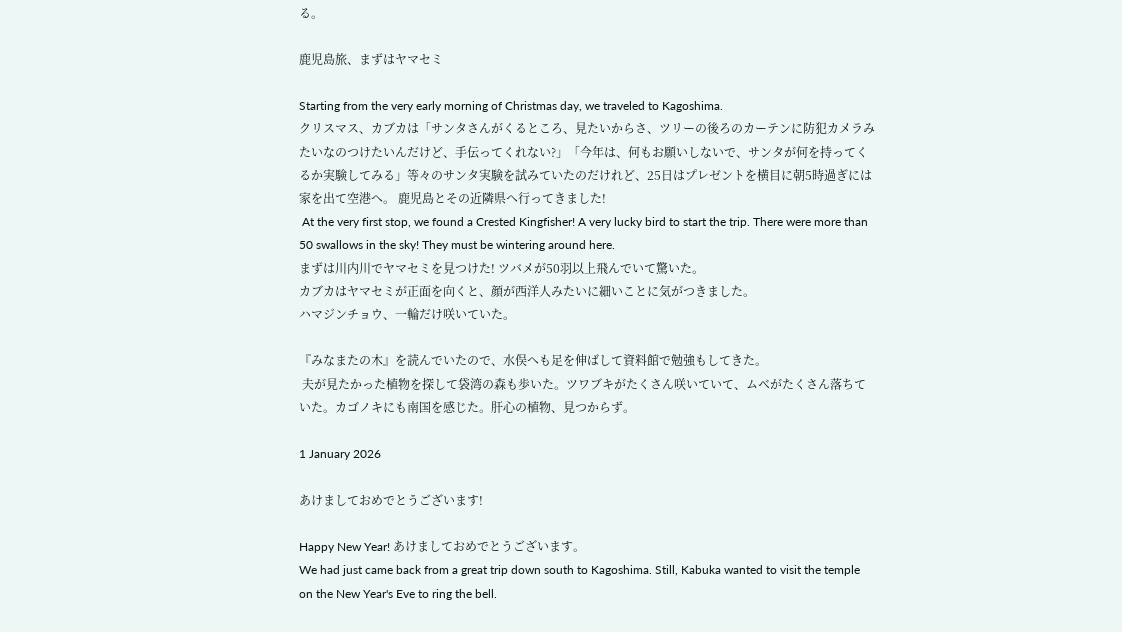る。

鹿児島旅、まずはヤマセミ

Starting from the very early morning of Christmas day, we traveled to Kagoshima.
クリスマス、カブカは「サンタさんがくるところ、見たいからさ、ツリーの後ろのカーテンに防犯カメラみたいなのつけたいんだけど、手伝ってくれない?」「今年は、何もお願いしないで、サンタが何を持ってくるか実験してみる」等々のサンタ実験を試みていたのだけれど、25日はプレゼントを横目に朝5時過ぎには家を出て空港へ。 鹿児島とその近隣県へ行ってきました!
 At the very first stop, we found a Crested Kingfisher! A very lucky bird to start the trip. There were more than 50 swallows in the sky! They must be wintering around here.
まずは川内川でヤマセミを見つけた! ツバメが50羽以上飛んでいて驚いた。
カブカはヤマセミが正面を向くと、顔が西洋人みたいに細いことに気がつきました。
ハマジンチョウ、一輪だけ咲いていた。

『みなまたの木』を読んでいたので、水俣へも足を伸ばして資料館で勉強もしてきた。
 夫が見たかった植物を探して袋湾の森も歩いた。ツワブキがたくさん咲いていて、ムベがたくさん落ちていた。カゴノキにも南国を感じた。肝心の植物、見つからず。

1 January 2026

あけましておめでとうございます!

Happy New Year! あけましておめでとうございます。
We had just came back from a great trip down south to Kagoshima. Still, Kabuka wanted to visit the temple on the New Year's Eve to ring the bell.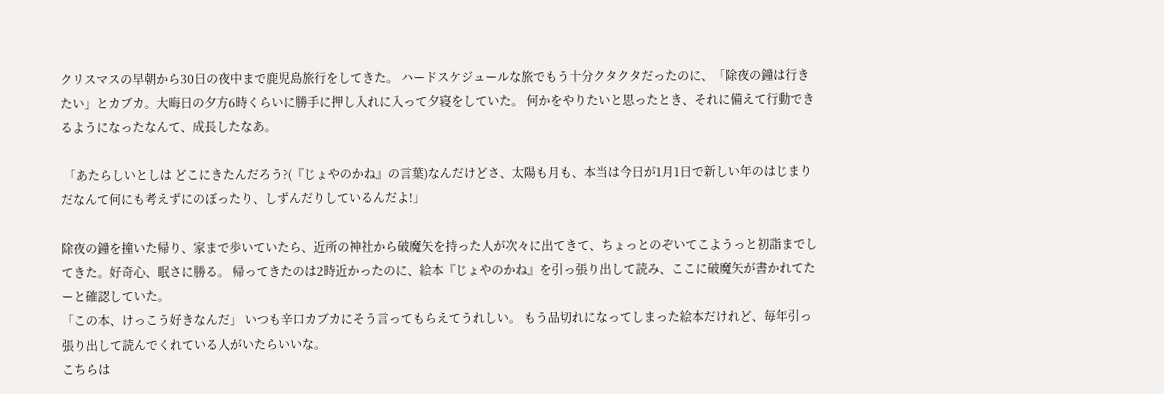クリスマスの早朝から30日の夜中まで鹿児島旅行をしてきた。 ハードスケジュールな旅でもう十分クタクタだったのに、「除夜の鐘は行きたい」とカブカ。大晦日の夕方6時くらいに勝手に押し入れに入って夕寝をしていた。 何かをやりたいと思ったとき、それに備えて行動できるようになったなんて、成長したなあ。

 「あたらしいとしは どこにきたんだろう?(『じょやのかね』の言葉)なんだけどさ、太陽も月も、本当は今日が1月1日で新しい年のはじまりだなんて何にも考えずにのぼったり、しずんだりしているんだよ!」

除夜の鐘を撞いた帰り、家まで歩いていたら、近所の神社から破魔矢を持った人が次々に出てきて、ちょっとのぞいてこようっと初詣までしてきた。好奇心、眠さに勝る。 帰ってきたのは2時近かったのに、絵本『じょやのかね』を引っ張り出して読み、ここに破魔矢が書かれてたーと確認していた。
「この本、けっこう好きなんだ」 いつも辛口カブカにそう言ってもらえてうれしい。 もう品切れになってしまった絵本だけれど、毎年引っ張り出して読んでくれている人がいたらいいな。
こちらは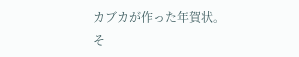カブカが作った年賀状。
そ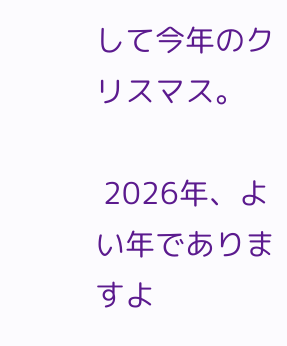して今年のクリスマス。

 2026年、よい年でありますよ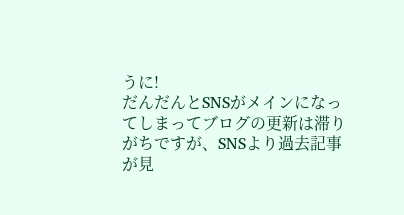うに!
だんだんとSNSがメインになってしまってブログの更新は滞りがちですが、SNSより過去記事が見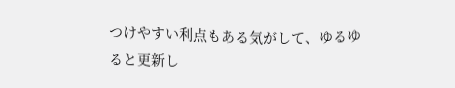つけやすい利点もある気がして、ゆるゆると更新し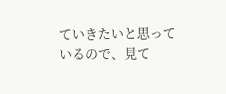ていきたいと思っているので、見て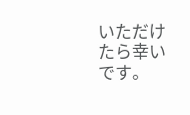いただけたら幸いです。